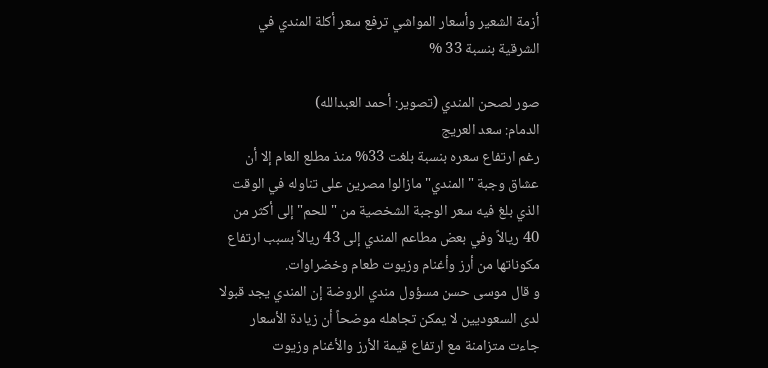أزمة الشعير وأسعار المواشي ترفع سعر أكلة المندي في الشرقية بنسبة 33 %

صور لصحن المندي (تصوير: أحمد العبدالله)
الدمام: سعد العريج
رغم ارتفاع سعره بنسبة بلغت 33% منذ مطلع العام إلا أن عشاق وجبة "المندي" مازالوا مصرين على تناوله في الوقت الذي بلغ فيه سعر الوجبة الشخصية من "للحم" إلى أكثر من 40 ريالاً وفي بعض مطاعم المندي إلى 43 ريالاً بسبب ارتفاع مكوناتها من أرز وأغنام وزيوت طعام وخضراوات.
و قال موسى حسن مسؤول مندي الروضة إن المندي يجد قبولا لدى السعوديين لا يمكن تجاهله موضحاً أن زيادة الأسعار جاءت متزامنة مع ارتفاع قيمة الأرز والأغنام وزيوت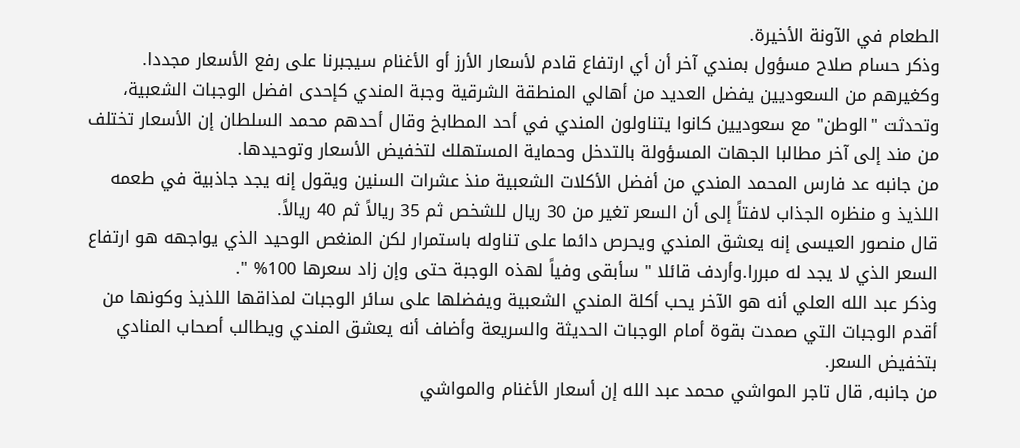الطعام في الآونة الأخيرة.
وذكر حسام صلاح مسؤول بمندي آخر أن أي ارتفاع قادم لأسعار الأرز أو الأغنام سيجبرنا على رفع الأسعار مجددا.
وكغيرهم من السعوديين يفضل العديد من أهالي المنطقة الشرقية وجبة المندي كإحدى افضل الوجبات الشعبية، وتحدثت "الوطن" مع سعوديين كانوا يتناولون المندي في أحد المطابخ وقال أحدهم محمد السلطان إن الأسعار تختلف من مند إلى آخر مطالبا الجهات المسؤولة بالتدخل وحماية المستهلك لتخفيض الأسعار وتوحيدها.
من جانبه عد فارس المحمد المندي من أفضل الأكلات الشعبية منذ عشرات السنين ويقول إنه يجد جاذبية في طعمه اللذيذ و منظره الجذاب لافتاً إلى أن السعر تغير من 30 ريال للشخص ثم 35 ريالاً ثم 40 ريالاً.
قال منصور العيسى إنه يعشق المندي ويحرص دائما على تناوله باستمرار لكن المنغص الوحيد الذي يواجهه هو ارتفاع السعر الذي لا يجد له مبررا.وأردف قائلا " سأبقى وفياً لهذه الوجبة حتى وإن زاد سعرها 100% ".
وذكر عبد الله العلي أنه هو الآخر يحب أكلة المندي الشعبية ويفضلها على سائر الوجبات لمذاقها اللذيذ وكونها من أقدم الوجبات التي صمدت بقوة أمام الوجبات الحديثة والسريعة وأضاف أنه يعشق المندي ويطالب أصحاب المنادي بتخفيض السعر.
من جانبه, قال تاجر المواشي محمد عبد الله إن أسعار الأغنام والمواشي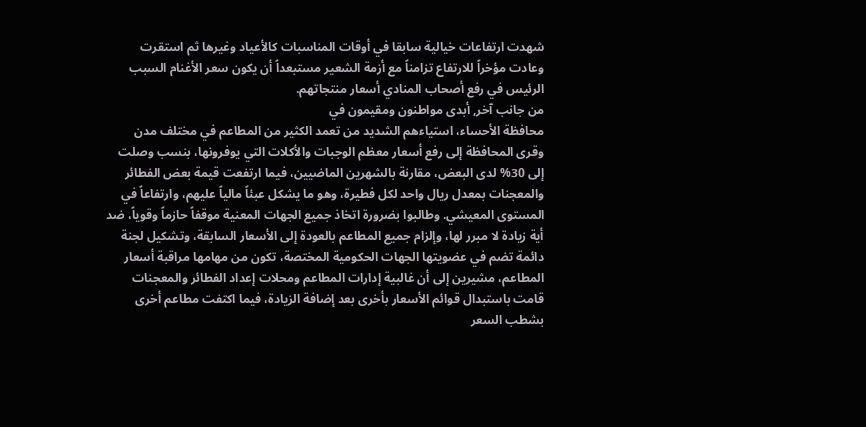شهدت ارتفاعات خيالية سابقا في أوقات المناسبات كالأعياد وغيرها ثم استقرت وعادت مؤخراً للارتفاع تزامناً مع أزمة الشعير مستبعداً أن يكون سعر الأغنام السبب الرئيس في رفع أصحاب المنادي أسعار منتجاتهم.
من جانب آخر, أبدى مواطنون ومقيمون في
محافظة الأحساء، استياءهم الشديد من تعمد الكثير من المطاعم في مختلف مدن وقرى المحافظة إلى رفع أسعار معظم الوجبات والأكلات التي يوفرونها، بنسب وصلت إلى 30% لدى البعض، مقارنة بالشهرين الماضيين، فيما ارتفعت قيمة بعض الفطائر والمعجنات بمعدل ريال واحد لكل فطيرة، وهو ما يشكل عبئاً مالياً عليهم، وارتفاعاً في المستوى المعيشي. وطالبوا بضرورة اتخاذ جميع الجهات المعنية موقفاً حازماً وقوياً، ضد أية زيادة لا مبرر لها، وإلزام جميع المطاعم بالعودة إلى الأسعار السابقة، وتشكيل لجنة دائمة تضم في عضويتها الجهات الحكومية المختصة، تكون من مهامها مراقبة أسعار المطاعم، مشيرين إلى أن غالبية إدارات المطاعم ومحلات إعداد الفطائر والمعجنات قامت باستبدال قوائم الأسعار بأخرى بعد إضافة الزيادة، فيما اكتفت مطاعم أخرى بشطب السعر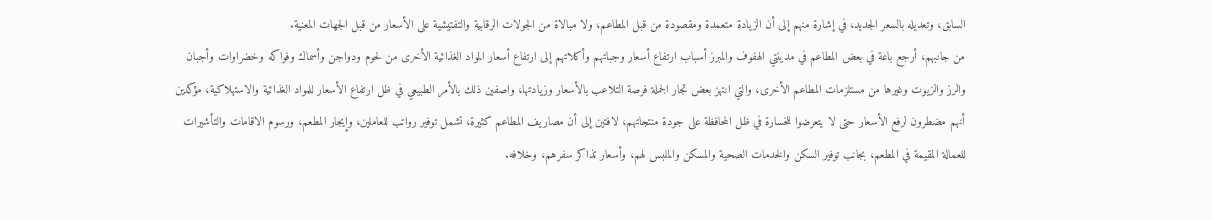السابق، وتعديله بالسعر الجديد، في إشارة منهم إلى أن الزيادة متعمدة ومقصودة من قبل المطاعم، ولا مبالاة من الجولات الرقابية والتفتيشية على الأسعار من قبل الجهات المعنية.
من جانبهم، أرجع باعة في بعض المطاعم في مدينتي الهفوف والمبرز أسباب ارتفاع أسعار وجباتهم وأكلاتهم إلى ارتفاع أسعار المواد الغذائية الأخرى من لحوم ودواجن وأسماك وفواكه وخضراوات وأجبان والرز والزيوت وغيرها من مستلزمات المطاعم الأخرى، والتي انتهز بعض تجار الجملة فرصة التلاعب بالأسعار وزيادتها، واصفين ذلك بالأمر الطبيعي في ظل ارتفاع الأسعار للمواد الغذائية والاستهلاكية، مؤكدين أنهم مضطرون لرفع الأسعار حتى لا يتعرضوا للخسارة في ظل المحافظة على جودة منتجاتهم، لافتين إلى أن مصاريف المطاعم كثيرة، تشمل توفير رواتب للعاملين، وإيجار المطعم، ورسوم الاقامات والتأشيرات للعمالة المقيمة في المطعم، بجانب توفير السكن والخدمات الصحية والمسكن والملبس لهم، وأسعار تذاكر سفرهم، وخلافه.